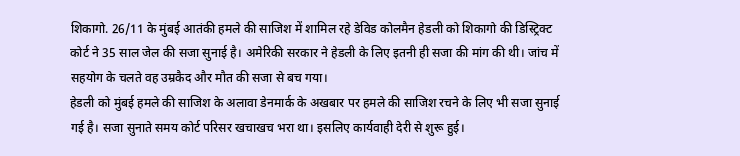शिकागो. 26/11 के मुंबई आतंकी हमले की साजिश में शामिल रहे डेविड कोलमैन हेडली को शिकागो की डिस्ट्रिक्ट कोर्ट ने 35 साल जेल की सजा सुनाई है। अमेरिकी सरकार ने हेडली के लिए इतनी ही सजा की मांग की थी। जांच में सहयोग के चलते वह उम्रकैद और मौत की सजा से बच गया।
हेडली को मुंबई हमले की साजिश के अलावा डेनमार्क के अखबार पर हमले की साजिश रचने के लिए भी सजा सुनाई गई है। सजा सुनाते समय कोर्ट परिसर खचाखच भरा था। इसलिए कार्यवाही देरी से शुरू हुई।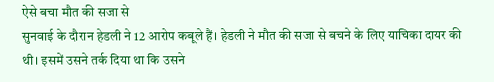ऐसे बचा मौत की सजा से
सुनवाई के दौरान हेडली ने 12 आरोप कबूले हैं। हेडली ने मौत की सजा से बचने के लिए याचिका दायर की थी। इसमें उसने तर्क दिया था कि उसने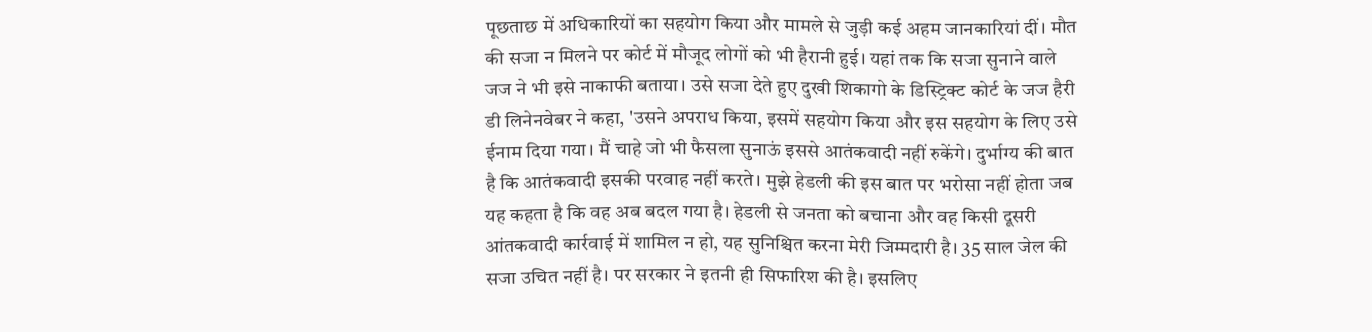पूछताछ में अधिकारियों का सहयोग किया और मामले से जुड़ी कई अहम जानकारियां दीं। मौत की सजा न मिलने पर कोर्ट में मौजूद लोगों को भी हैरानी हुई। यहां तक कि सजा सुनाने वाले जज ने भी इसे नाकाफी बताया। उसे सजा देते हुए दुखी शिकागो के डिस्ट्रिक्ट कोर्ट के जज हैरी डी लिनेनवेबर ने कहा, 'उसने अपराध किया, इसमें सहयोग किया और इस सहयोग के लिए उसे ईनाम दिया गया। मैं चाहे जो भी फैसला सुनाऊं इससे आतंकवादी नहीं रुकेंगे। दुर्भाग्य की बात है कि आतंकवादी इसकी परवाह नहीं करते। मुझे हेडली की इस बात पर भरोसा नहीं होता जब यह कहता है कि वह अब बदल गया है। हेडली से जनता को बचाना और वह किसी दूसरी आंतकवादी कार्रवाई में शामिल न हो, यह सुनिश्चित करना मेरी जिम्मदारी है। 35 साल जेल की सजा उचित नहीं है। पर सरकार ने इतनी ही सिफारिश की है। इसलिए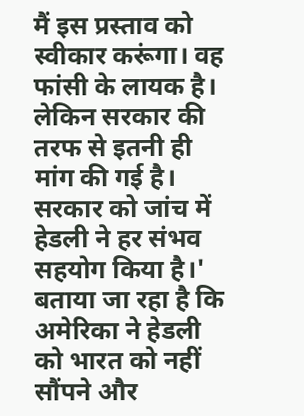मैं इस प्रस्ताव को स्वीकार करूंगा। वह फांसी के लायक है। लेकिन सरकार की तरफ से इतनी ही मांग की गई है। सरकार को जांच में हेडली ने हर संभव सहयोग किया है।'
बताया जा रहा है कि अमेरिका ने हेडली को भारत को नहीं सौंपने और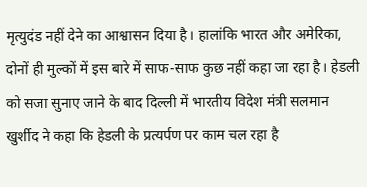मृत्युदंड नहीं देने का आश्वासन दिया है। हालांकि भारत और अमेरिका, दोनों ही मुल्कों में इस बारे में साफ-साफ कुछ नहीं कहा जा रहा है। हेडली को सजा सुनाए जाने के बाद दिल्ली में भारतीय विदेश मंत्री सलमान खुर्शीद ने कहा कि हेडली के प्रत्यर्पण पर काम चल रहा है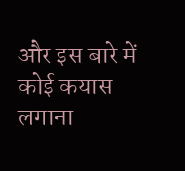और इस बारे में कोई कयास लगाना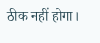ठीक नहीं होगा।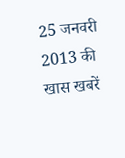25 जनवरी 2013 की खास खबरें